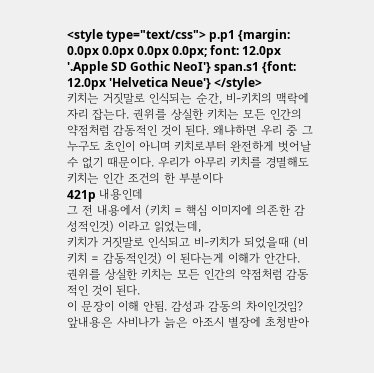<style type="text/css"> p.p1 {margin: 0.0px 0.0px 0.0px 0.0px; font: 12.0px '.Apple SD Gothic NeoI'} span.s1 {font: 12.0px 'Helvetica Neue'} </style>
키치는 거짓말로 인식되는 순간, 비-키치의 맥락에 자리 잡는다. 권위를 상실한 키치는 모든 인간의 약점처럼 감동적인 것이 된다. 왜냐하면 우리 중 그 누구도 초인이 아니며 키치로부터 완전하게 벗어날 수 없기 때문이다. 우리가 아무리 키치를 경멸해도 키치는 인간 조건의 한 부분이다
421p 내용인데
그 전 내용에서 (키치 = 핵심 이미지에 의존한 감성적인것) 이라고 읽었는데,
키치가 거짓말로 인식되고 비-키치가 되었을때 (비 키치 = 감동적인것) 이 된다는게 이해가 안간다.
권위를 상실한 키치는 모든 인간의 약점처럼 감동적인 것이 된다.
이 문장이 이해 안됨. 감성과 감동의 차이인것임?
앞내용은 사비나가 늙은 아조시 별장에 초청받아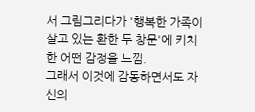서 그림그리다가 '행복한 가족이 살고 있는 환한 두 창문'에 키치한 어떤 감정을 느낌.
그래서 이것에 감동하면서도 자신의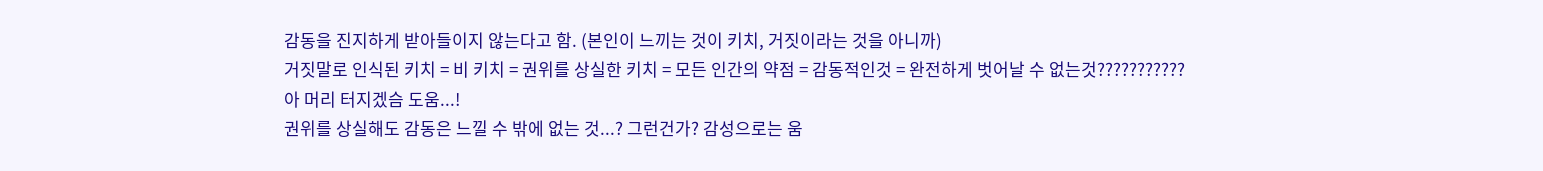감동을 진지하게 받아들이지 않는다고 함. (본인이 느끼는 것이 키치, 거짓이라는 것을 아니까)
거짓말로 인식된 키치 = 비 키치 = 권위를 상실한 키치 = 모든 인간의 약점 = 감동적인것 = 완전하게 벗어날 수 없는것???????????
아 머리 터지겠슴 도움...!
권위를 상실해도 감동은 느낄 수 밖에 없는 것...? 그런건가? 감성으로는 움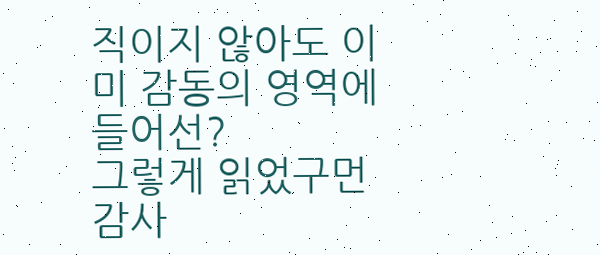직이지 않아도 이미 감동의 영역에 들어선?
그렇게 읽었구먼 감사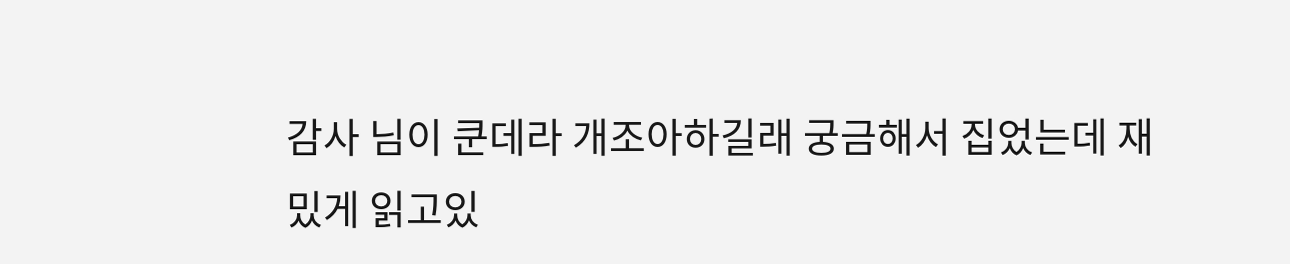감사 님이 쿤데라 개조아하길래 궁금해서 집었는데 재밌게 읽고있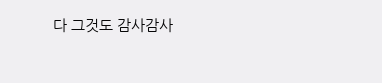다 그것도 감사감사